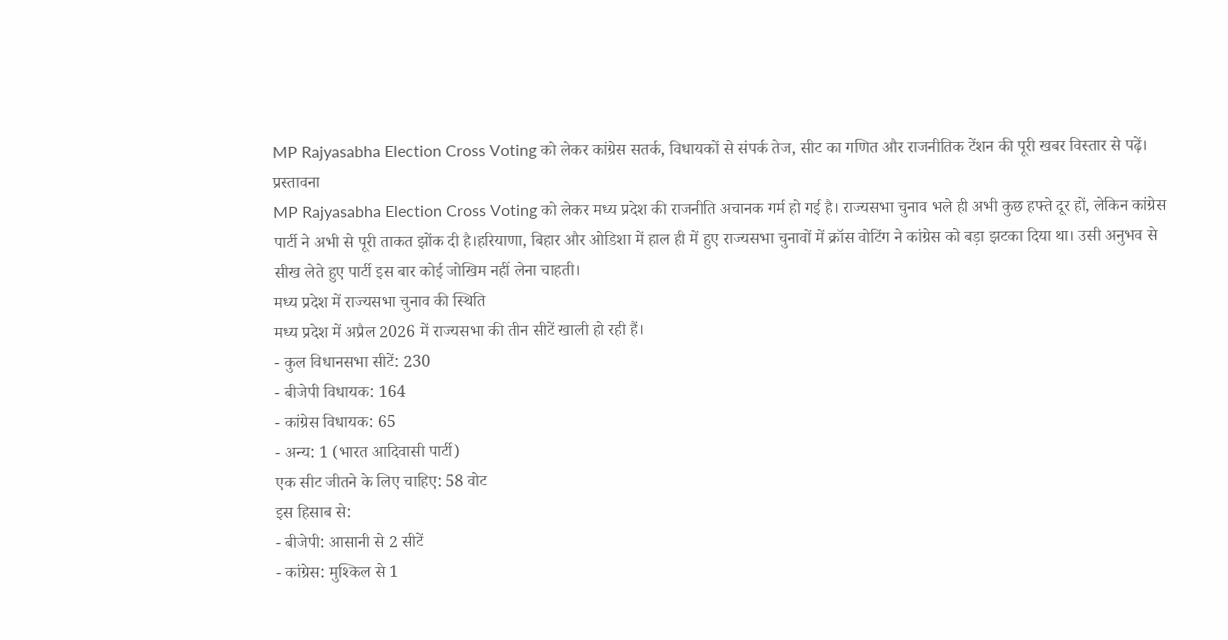MP Rajyasabha Election Cross Voting को लेकर कांग्रेस सतर्क, विधायकों से संपर्क तेज, सीट का गणित और राजनीतिक टेंशन की पूरी खबर विस्तार से पढ़ें।
प्रस्तावना
MP Rajyasabha Election Cross Voting को लेकर मध्य प्रदेश की राजनीति अचानक गर्म हो गई है। राज्यसभा चुनाव भले ही अभी कुछ हफ्ते दूर हों, लेकिन कांग्रेस पार्टी ने अभी से पूरी ताकत झोंक दी है।हरियाणा, बिहार और ओडिशा में हाल ही में हुए राज्यसभा चुनावों में क्रॉस वोटिंग ने कांग्रेस को बड़ा झटका दिया था। उसी अनुभव से सीख लेते हुए पार्टी इस बार कोई जोखिम नहीं लेना चाहती।
मध्य प्रदेश में राज्यसभा चुनाव की स्थिति
मध्य प्रदेश में अप्रैल 2026 में राज्यसभा की तीन सीटें खाली हो रही हैं।
- कुल विधानसभा सीटें: 230
- बीजेपी विधायक: 164
- कांग्रेस विधायक: 65
- अन्य: 1 (भारत आदिवासी पार्टी)
एक सीट जीतने के लिए चाहिए: 58 वोट
इस हिसाब से:
- बीजेपी: आसानी से 2 सीटें
- कांग्रेस: मुश्किल से 1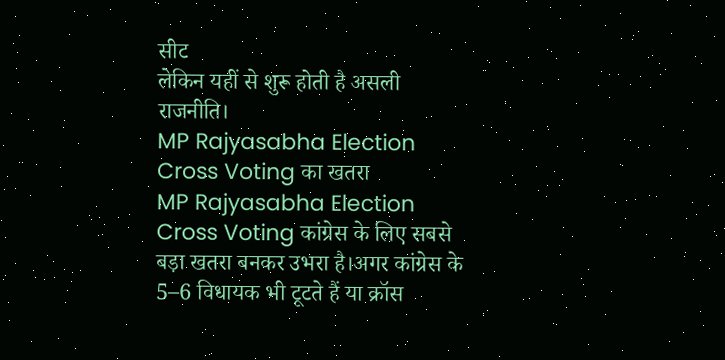सीट
लेकिन यहीं से शुरू होती है असली राजनीति।
MP Rajyasabha Election Cross Voting का खतरा
MP Rajyasabha Election Cross Voting कांग्रेस के लिए सबसे बड़ा खतरा बनकर उभरा है।अगर कांग्रेस के 5–6 विधायक भी टूटते हैं या क्रॉस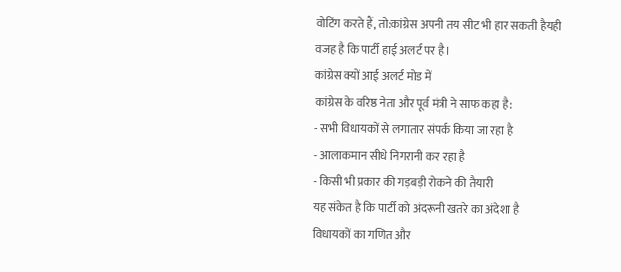वोटिंग करते हैं, तो:कांग्रेस अपनी तय सीट भी हार सकती हैयही वजह है कि पार्टी हाई अलर्ट पर है।
कांग्रेस क्यों आई अलर्ट मोड में
कांग्रेस के वरिष्ठ नेता और पूर्व मंत्री ने साफ कहा है:
- सभी विधायकों से लगातार संपर्क किया जा रहा है
- आलाकमान सीधे निगरानी कर रहा है
- किसी भी प्रकार की गड़बड़ी रोकने की तैयारी
यह संकेत है कि पार्टी को अंदरूनी खतरे का अंदेशा है
विधायकों का गणित और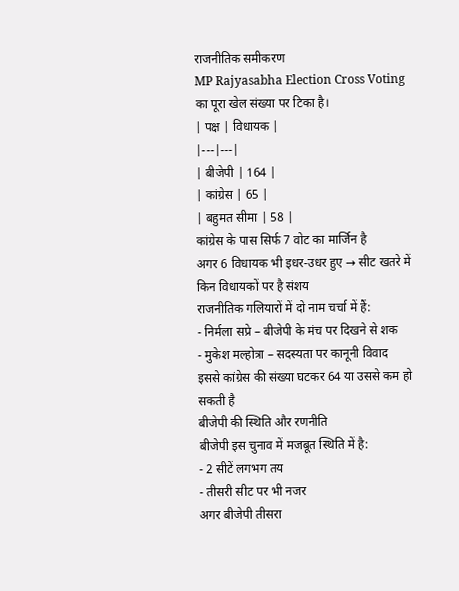राजनीतिक समीकरण
MP Rajyasabha Election Cross Voting का पूरा खेल संख्या पर टिका है।
| पक्ष | विधायक |
|---|---|
| बीजेपी | 164 |
| कांग्रेस | 65 |
| बहुमत सीमा | 58 |
कांग्रेस के पास सिर्फ 7 वोट का मार्जिन है
अगर 6 विधायक भी इधर-उधर हुए → सीट खतरे में
किन विधायकों पर है संशय
राजनीतिक गलियारों में दो नाम चर्चा में हैं:
- निर्मला सप्रे – बीजेपी के मंच पर दिखने से शक
- मुकेश मल्होत्रा – सदस्यता पर कानूनी विवाद
इससे कांग्रेस की संख्या घटकर 64 या उससे कम हो सकती है
बीजेपी की स्थिति और रणनीति
बीजेपी इस चुनाव में मजबूत स्थिति में है:
- 2 सीटें लगभग तय
- तीसरी सीट पर भी नजर
अगर बीजेपी तीसरा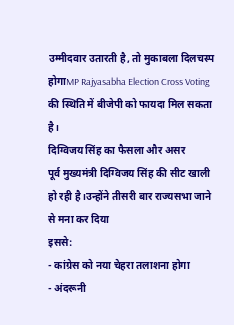उम्मीदवार उतारती है, तो मुकाबला दिलचस्प होगाMP Rajyasabha Election Cross Voting की स्थिति में बीजेपी को फायदा मिल सकता है।
दिग्विजय सिंह का फैसला और असर
पूर्व मुख्यमंत्री दिग्विजय सिंह की सीट खाली हो रही है।उन्होंने तीसरी बार राज्यसभा जाने से मना कर दिया
इससे:
- कांग्रेस को नया चेहरा तलाशना होगा
- अंदरूनी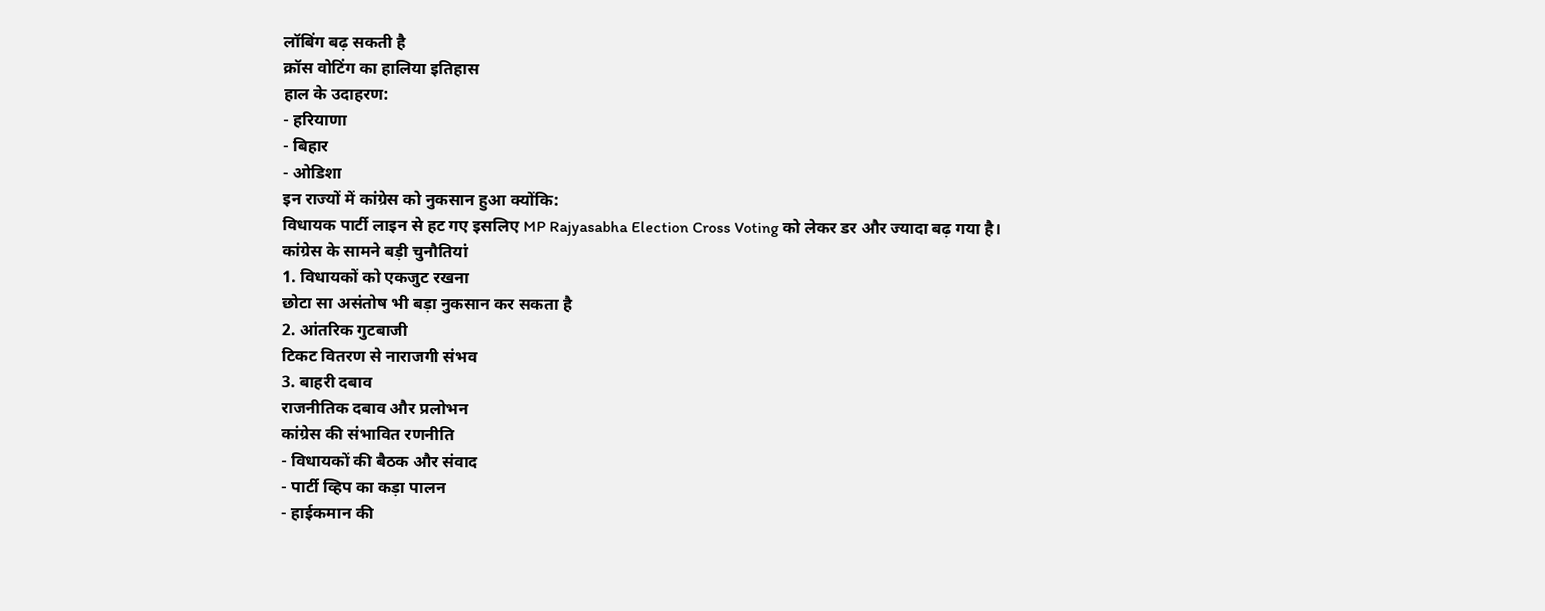लॉबिंग बढ़ सकती है
क्रॉस वोटिंग का हालिया इतिहास
हाल के उदाहरण:
- हरियाणा
- बिहार
- ओडिशा
इन राज्यों में कांग्रेस को नुकसान हुआ क्योंकि:
विधायक पार्टी लाइन से हट गए इसलिए MP Rajyasabha Election Cross Voting को लेकर डर और ज्यादा बढ़ गया है।
कांग्रेस के सामने बड़ी चुनौतियां
1. विधायकों को एकजुट रखना
छोटा सा असंतोष भी बड़ा नुकसान कर सकता है
2. आंतरिक गुटबाजी
टिकट वितरण से नाराजगी संभव
3. बाहरी दबाव
राजनीतिक दबाव और प्रलोभन
कांग्रेस की संभावित रणनीति
- विधायकों की बैठक और संवाद
- पार्टी व्हिप का कड़ा पालन
- हाईकमान की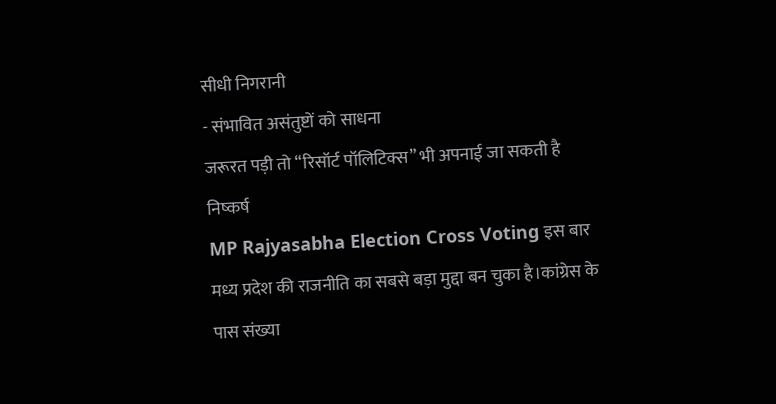सीधी निगरानी
- संभावित असंतुष्टों को साधना
जरूरत पड़ी तो “रिसॉर्ट पॉलिटिक्स” भी अपनाई जा सकती है
निष्कर्ष
MP Rajyasabha Election Cross Voting इस बार मध्य प्रदेश की राजनीति का सबसे बड़ा मुद्दा बन चुका है।कांग्रेस के पास संख्या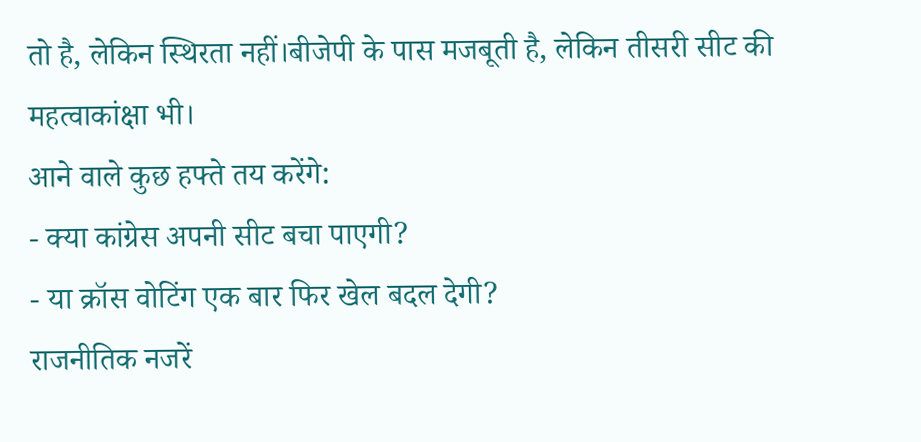तो है, लेकिन स्थिरता नहीं।बीजेपी के पास मजबूती है, लेकिन तीसरी सीट की महत्वाकांक्षा भी।
आने वाले कुछ हफ्ते तय करेंगे:
- क्या कांग्रेस अपनी सीट बचा पाएगी?
- या क्रॉस वोटिंग एक बार फिर खेल बदल देगी?
राजनीतिक नजरें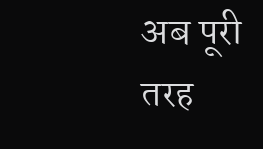अब पूरी तरह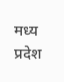मध्य प्रदेश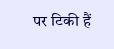पर टिकी हैं